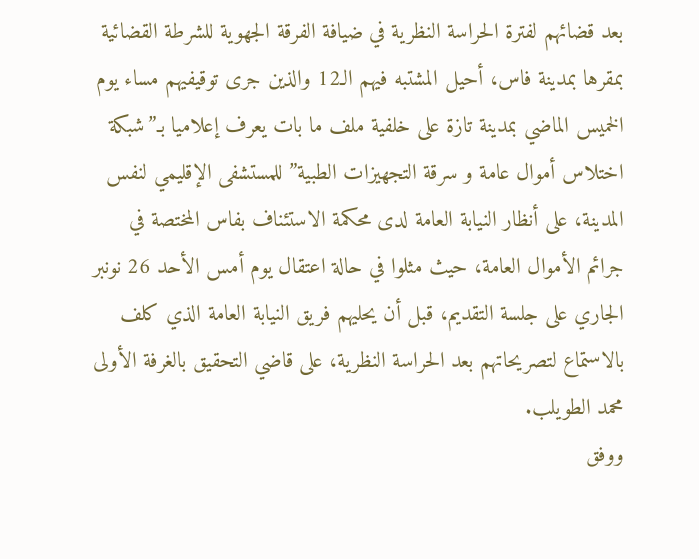بعد قضائهم لفترة الحراسة النظرية في ضيافة الفرقة الجهوية للشرطة القضائية بمقرها بمدينة فاس، أحيل المشتبه فيهم الـ12 والذين جرى توقيفيهم مساء يوم الخميس الماضي بمدينة تازة على خلفية ملف ما بات يعرف إعلاميا بـ”شبكة اختلاس أموال عامة و سرقة التجهيزات الطبية” للمستشفى الإقليمي لنفس المدينة، على أنظار النيابة العامة لدى محكمة الاستئناف بفاس المختصة في جرائم الأموال العامة، حيث مثلوا في حالة اعتقال يوم أمس الأحد 26 نونبر الجاري على جلسة التقديم، قبل أن يحليهم فريق النيابة العامة الذي كلف بالاستماع لتصريحاتهم بعد الحراسة النظرية، على قاضي التحقيق بالغرفة الأولى محمد الطويلب.
ووفق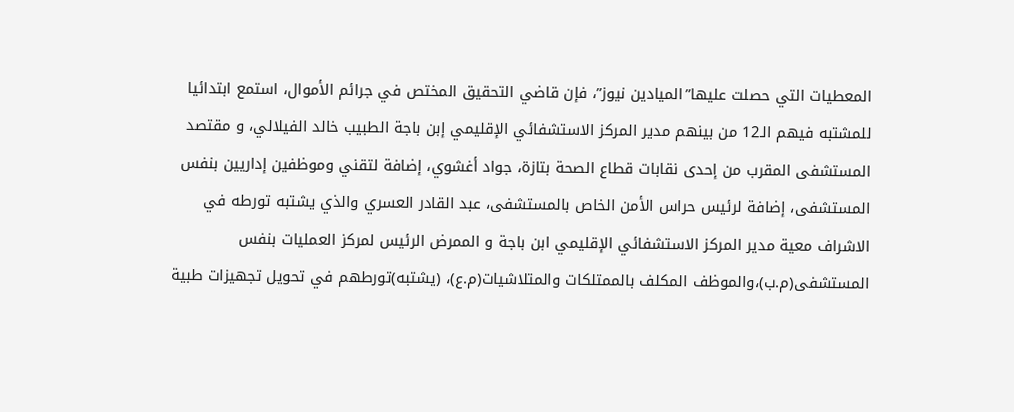المعطيات التي حصلت عليها”الميادين نيوز”، فإن قاضي التحقيق المختص في جرائم الأموال، استمع ابتدائيا للمشتبه فيهم الـ12 من بينهم مدير المركز الاستشفائي الإقليمي إبن باجة الطبيب خالد الفيلالي، و مقتصد المستشفى المقرب من إحدى نقابات قطاع الصحة بتازة، جواد أغشوي، إضافة لتقني وموظفين إداريين بنفس المستشفى، إضافة لرئيس حراس الأمن الخاص بالمستشفى، عبد القادر العسري والذي يشتبه تورطه في الاشراف معية مدير المركز الاستشفائي الإقليمي ابن باجة و الممرض الرئيس لمركز العمليات بنفس المستشفى(م.ب)،والموظف المكلف بالممتلكات والمتلاشيات(م.ع)، (يشتبه)تورطهم في تحويل تجهيزات طبية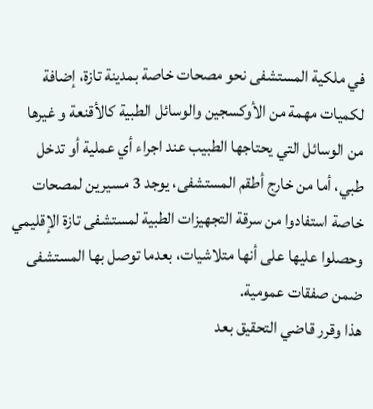في ملكية المستشفى نحو مصحات خاصة بمدينة تازة، إضافة لكميات مهمة من الأوكسجين والوسائل الطبية كالأقنعة و غيرها من الوسائل التي يحتاجها الطبيب عند اجراء أي عملية أو تدخل طبي، أما من خارج أطقم المستشفى، يوجد 3 مسيرين لمصحات خاصة استفادوا من سرقة التجهيزات الطبية لمستشفى تازة الإقليمي وحصلوا عليها على أنها متلاشيات، بعدما توصل بها المستشفى ضمن صفقات عمومية.
هذا وقرر قاضي التحقيق بعد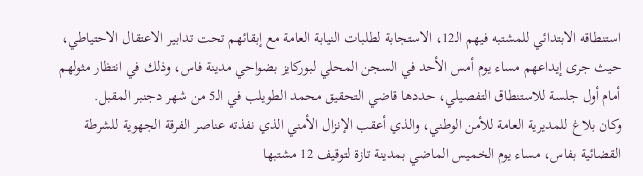استنطاقه الابتدائي للمشتبه فيهم الـ12، الاستجابة لطلبات النيابة العامة مع إبقائهم تحت تدابير الاعتقال الاحتياطي، حيث جرى إيداعهم مساء يوم أمس الأحد في السجن المحلي لبوركايز بضواحي مدينة فاس، وذلك في انتظار مثولهم أمام أول جلسة للاستنطاق التفصيلي، حددها قاضي التحقيق محمد الطويلب في الـ5 من شهر دجنبر المقبل.
وكان بلاغ للمديرية العامة للأمن الوطني، والذي أعقب الإنزال الأمني الذي نفذته عناصر الفرقة الجهوية للشرطة القضائية بفاس، مساء يوم الخميس الماضي بمدينة تازة لتوقيف 12 مشتبها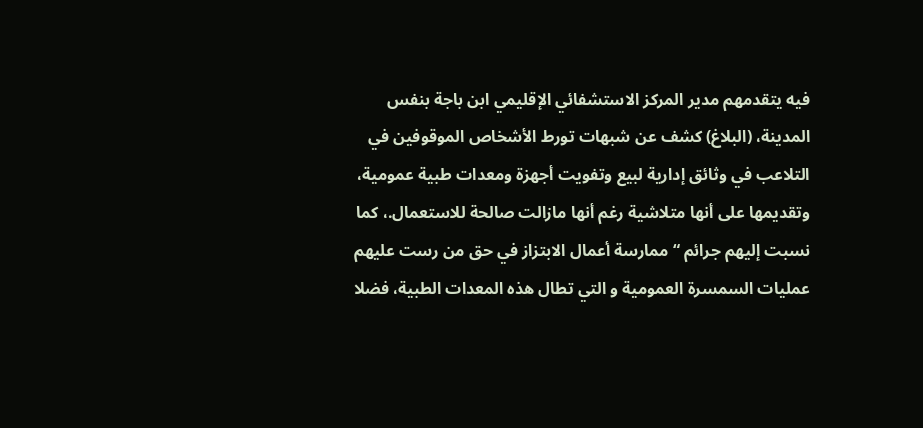فيه يتقدمهم مدير المركز الاستشفائي الإقليمي ابن باجة بنفس المدينة، (البلاغ) كشف عن شبهات تورط الأشخاص الموقوفين في التلاعب في وثائق إدارية لبيع وتفويت أجهزة ومعدات طبية عمومية، وتقديمها على أنها متلاشية رغم أنها مازالت صالحة للاستعمال.، كما نسبت إليهم جرائم “ممارسة أعمال الابتزاز في حق من رست عليهم عمليات السمسرة العمومية و التي تطال هذه المعدات الطبية، فضلا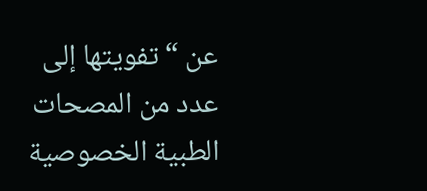عن “تفويتها إلى عدد من المصحات الطبية الخصوصية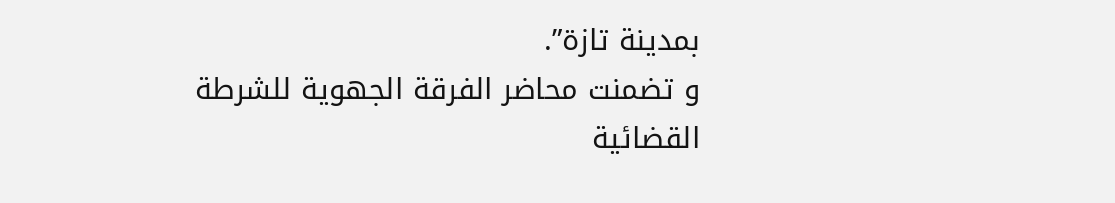بمدينة تازة”.
و تضمنت محاضر الفرقة الجهوية للشرطة القضائية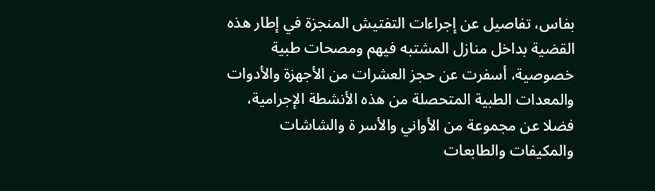بفاس، تفاصيل عن إجراءات التفتيش المنجزة في إطار هذه القضية بداخل منازل المشتبه فيهم ومصحات طبية خصوصية، أسفرت عن حجز العشرات من الأجهزة والأدوات والمعدات الطبية المتحصلة من هذه الأنشطة الإجرامية، فضلا عن مجموعة من الأواني والأسر ة والشاشات والمكيفات والطابعات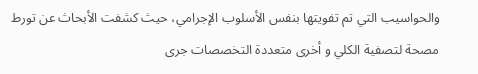والحواسيب التي تم تفويتها بنفس الأسلوب الإجرامي، حيث كشفت الأبحاث عن تورط مصحة لتصفية الكلي و أخرى متعددة التخصصات جرى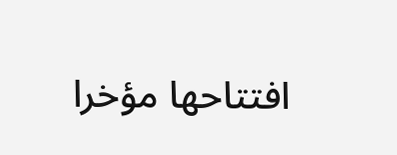افتتاحها مؤخرا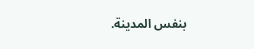بنفس المدينة.